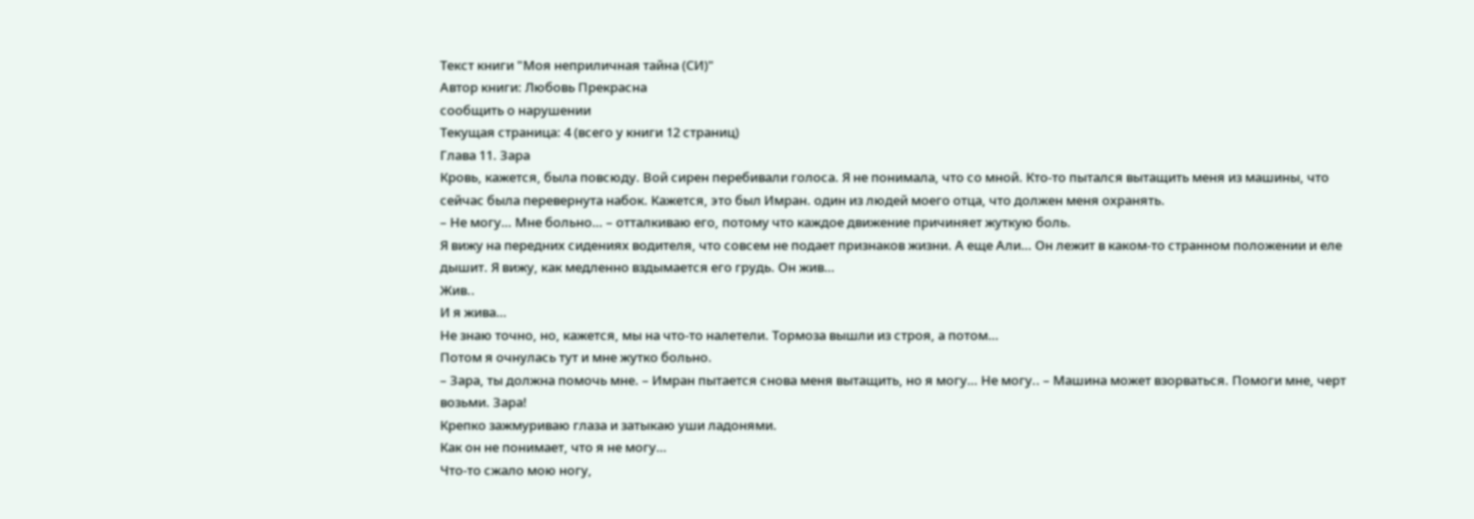Текст книги "Моя неприличная тайна (СИ)"
Автор книги: Любовь Прекрасна
сообщить о нарушении
Текущая страница: 4 (всего у книги 12 страниц)
Глава 11. Зара
Кровь, кажется, была повсюду. Вой сирен перебивали голоса. Я не понимала, что со мной. Кто-то пытался вытащить меня из машины, что сейчас была перевернута набок. Кажется, это был Имран. один из людей моего отца, что должен меня охранять.
– Не могу… Мне больно… – отталкиваю его, потому что каждое движение причиняет жуткую боль.
Я вижу на передних сидениях водителя, что совсем не подает признаков жизни. А еще Али… Он лежит в каком-то странном положении и еле дышит. Я вижу, как медленно вздымается его грудь. Он жив…
Жив..
И я жива…
Не знаю точно, но, кажется, мы на что-то налетели. Тормоза вышли из строя, а потом…
Потом я очнулась тут и мне жутко больно.
– Зара, ты должна помочь мне. – Имран пытается снова меня вытащить, но я могу… Не могу.. – Машина может взорваться. Помоги мне, черт возьми. Зара!
Крепко зажмуриваю глаза и затыкаю уши ладонями.
Как он не понимает, что я не могу…
Что-то сжало мою ногу,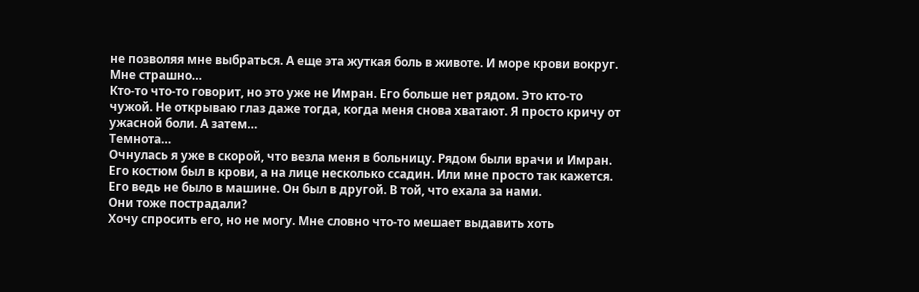не позволяя мне выбраться. А еще эта жуткая боль в животе. И море крови вокруг.
Мне страшно…
Кто-то что-то говорит, но это уже не Имран. Его больше нет рядом. Это кто-то чужой. Не открываю глаз даже тогда, когда меня снова хватают. Я просто кричу от ужасной боли. А затем…
Темнота…
Очнулась я уже в скорой, что везла меня в больницу. Рядом были врачи и Имран. Его костюм был в крови, а на лице несколько ссадин. Или мне просто так кажется. Его ведь не было в машине. Он был в другой. В той, что ехала за нами.
Они тоже пострадали?
Хочу спросить его, но не могу. Мне словно что-то мешает выдавить хоть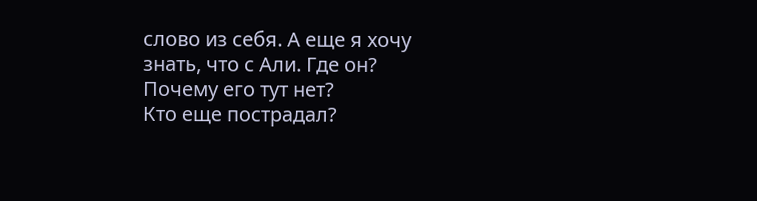слово из себя. А еще я хочу знать, что с Али. Где он? Почему его тут нет?
Кто еще пострадал?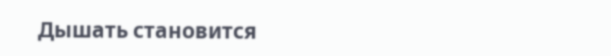Дышать становится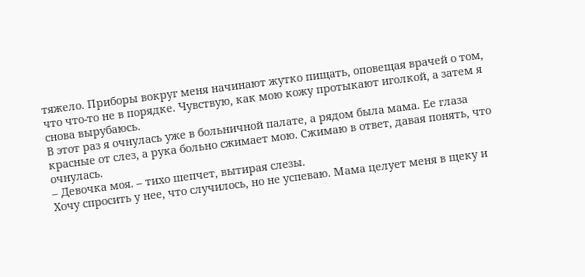тяжело. Приборы вокруг меня начинают жутко пищать, оповещая врачей о том, что что-то не в порядке. Чувствую, как мою кожу протыкают иголкой, а затем я снова вырубаюсь.
В этот раз я очнулась уже в больничной палате, а рядом была мама. Ее глаза красные от слез, а рука больно сжимает мою. Сжимаю в ответ, давая понять, что очнулась.
– Девочка моя. – тихо шепчет, вытирая слезы.
Хочу спросить у нее, что случилось, но не успеваю. Мама целует меня в щеку и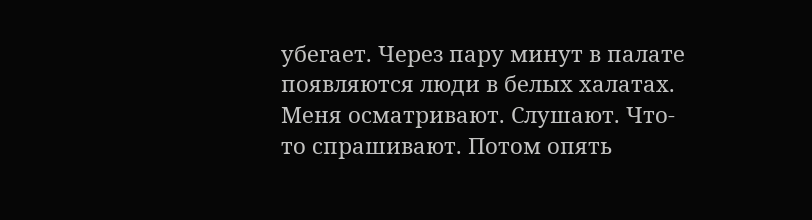убегает. Через пару минут в палате появляются люди в белых халатах. Меня осматривают. Слушают. Что-то спрашивают. Потом опять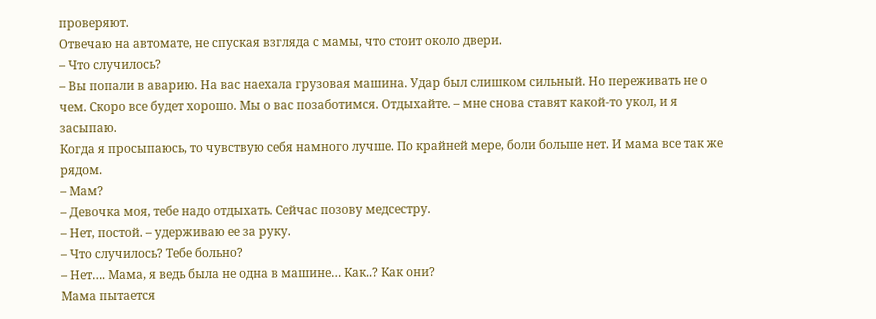проверяют.
Отвечаю на автомате, не спуская взгляда с мамы, что стоит около двери.
– Что случилось?
– Вы попали в аварию. На вас наехала грузовая машина. Удар был слишком сильный. Но переживать не о чем. Скоро все будет хорошо. Мы о вас позаботимся. Отдыхайте. – мне снова ставят какой-то укол, и я засыпаю.
Когда я просыпаюсь, то чувствую себя намного лучше. По крайней мере, боли больше нет. И мама все так же рядом.
– Мам?
– Девочка моя, тебе надо отдыхать. Сейчас позову медсестру.
– Нет, постой. – удерживаю ее за руку.
– Что случилось? Тебе больно?
– Нет…. Мама, я ведь была не одна в машине… Как..? Как они?
Мама пытается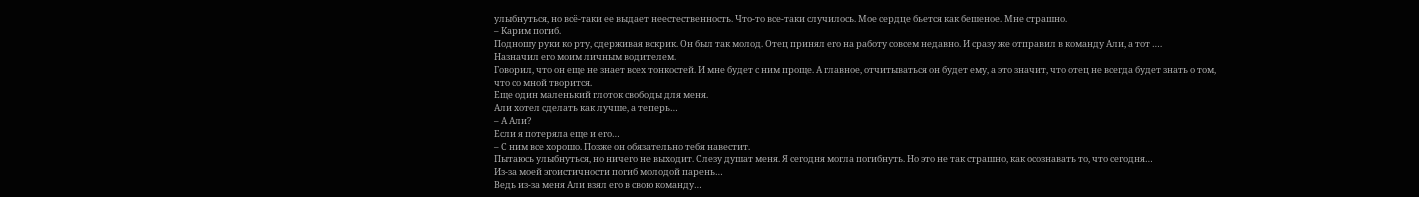улыбнуться, но всё-таки ее выдает неестественность. Что-то все-таки случилось. Мое сердце бьется как бешеное. Мне страшно.
– Карим погиб.
Подношу руки ко рту, сдерживая вскрик. Он был так молод. Отец принял его на работу совсем недавно. И сразу же отправил в команду Али, а тот ….
Назначил его моим личным водителем.
Говорил, что он еще не знает всех тонкостей. И мне будет с ним проще. А главное, отчитываться он будет ему, а это значит, что отец не всегда будет знать о том, что со мной творится.
Еще один маленький глоток свободы для меня.
Али хотел сделать как лучше, а теперь…
– А Али?
Если я потеряла еще и его…
– С ним все хорошо. Позже он обязательно тебя навестит.
Пытаюсь улыбнуться, но ничего не выходит. Слезу душат меня. Я сегодня могла погибнуть. Но это не так страшно, как осознавать то, что сегодня…
Из-за моей эгоистичности погиб молодой парень…
Ведь из-за меня Али взял его в свою команду…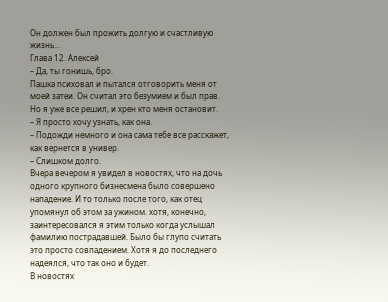Он должен был прожить долгую и счастливую жизнь…
Глава 12. Алексей
– Да, ты гонишь, бро.
Пашка психовал и пытался отговорить меня от моей затеи. Он считал это безумием и был прав. Но я уже все решил, и хрен кто меня остановит.
– Я просто хочу узнать, как она.
– Подожди немного и она сама тебе все расскажет, как вернется в универ.
– Слишком долго.
Вчера вечером я увидел в новостях, что на дочь одного крупного бизнесмена было совершено нападение. И то только после того, как отец упомянул об этом за ужином. хотя, конечно, заинтересовался я этим только когда услышал фамилию пострадавшей. Было бы глупо считать это просто совпадением. Хотя я до последнего надеялся, что так оно и будет.
В новостях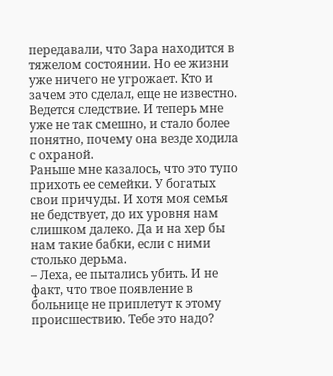передавали, что Зара находится в тяжелом состоянии. Но ее жизни уже ничего не угрожает. Кто и зачем это сделал, еще не известно. Ведется следствие. И теперь мне уже не так смешно, и стало более понятно, почему она везде ходила с охраной.
Раньше мне казалось, что это тупо прихоть ее семейки. У богатых свои причуды. И хотя моя семья не бедствует, до их уровня нам слишком далеко. Да и на хер бы нам такие бабки, если с ними столько дерьма.
– Леха, ее пытались убить. И не факт, что твое появление в больнице не приплетут к этому происшествию. Тебе это надо?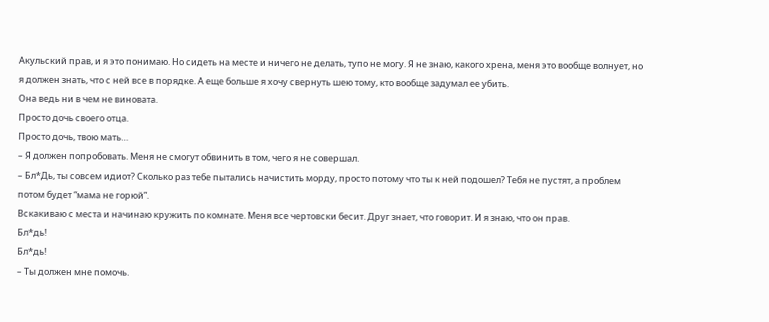Акульский прав, и я это понимаю. Но сидеть на месте и ничего не делать, тупо не могу. Я не знаю, какого хрена, меня это вообще волнует, но я должен знать, что с ней все в порядке. А еще больше я хочу свернуть шею тому, кто вообще задумал ее убить.
Она ведь ни в чем не виновата.
Просто дочь своего отца.
Просто дочь, твою мать…
– Я должен попробовать. Меня не смогут обвинить в том, чего я не совершал.
– Бл*Дь, ты совсем идиот? Сколько раз тебе пытались начистить морду, просто потому что ты к ней подошел? Тебя не пустят, а проблем потом будет “мама не горюй”.
Вскакиваю с места и начинаю кружить по комнате. Меня все чертовски бесит. Друг знает, что говорит. И я знаю, что он прав.
Бл*дь!
Бл*дь!
– Ты должен мне помочь.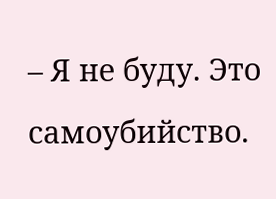– Я не буду. Это самоубийство.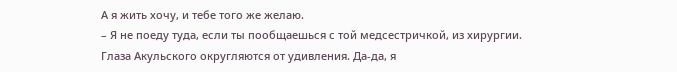А я жить хочу, и тебе того же желаю.
– Я не поеду туда, если ты пообщаешься с той медсестричкой, из хирургии.
Глаза Акульского округляются от удивления. Да-да, я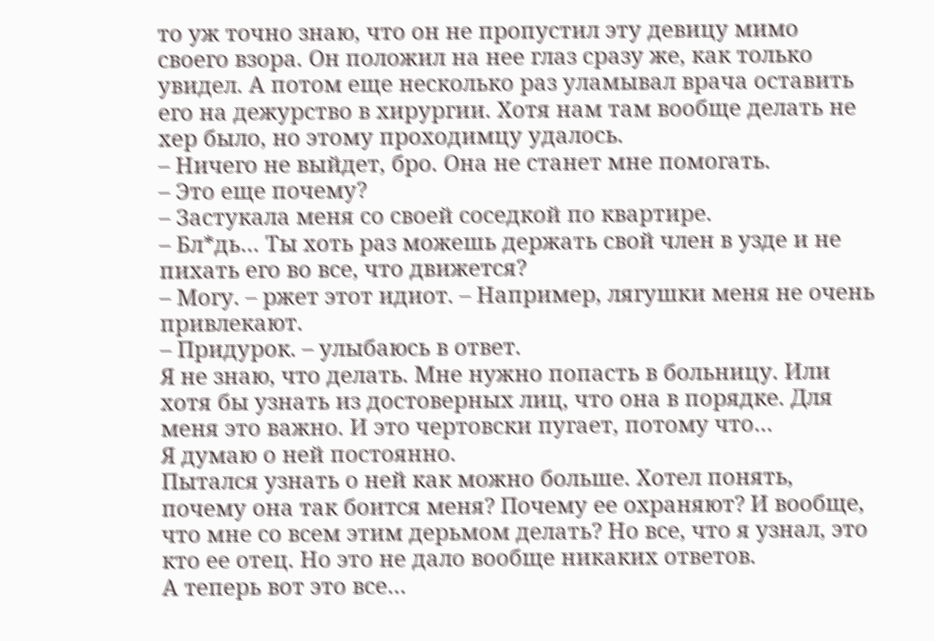то уж точно знаю, что он не пропустил эту девицу мимо своего взора. Он положил на нее глаз сразу же, как только увидел. А потом еще несколько раз уламывал врача оставить его на дежурство в хирургии. Хотя нам там вообще делать не хер было, но этому проходимцу удалось.
– Ничего не выйдет, бро. Она не станет мне помогать.
– Это еще почему?
– Застукала меня со своей соседкой по квартире.
– Бл*дь… Ты хоть раз можешь держать свой член в узде и не пихать его во все, что движется?
– Могу. – ржет этот идиот. – Например, лягушки меня не очень привлекают.
– Придурок. – улыбаюсь в ответ.
Я не знаю, что делать. Мне нужно попасть в больницу. Или хотя бы узнать из достоверных лиц, что она в порядке. Для меня это важно. И это чертовски пугает, потому что…
Я думаю о ней постоянно.
Пытался узнать о ней как можно больше. Хотел понять, почему она так боится меня? Почему ее охраняют? И вообще, что мне со всем этим дерьмом делать? Но все, что я узнал, это кто ее отец. Но это не дало вообще никаких ответов.
А теперь вот это все…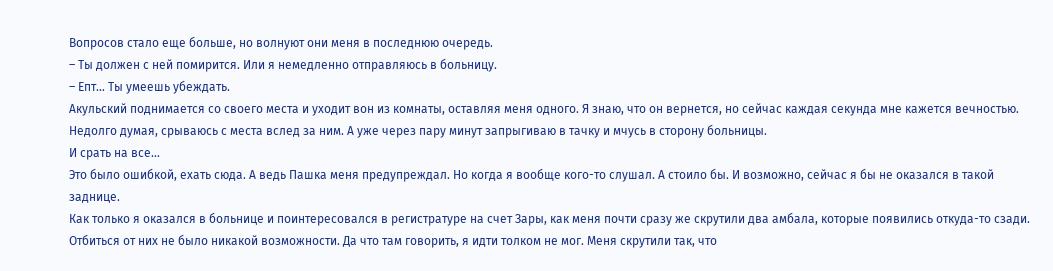Вопросов стало еще больше, но волнуют они меня в последнюю очередь.
– Ты должен с ней помирится. Или я немедленно отправляюсь в больницу.
– Епт… Ты умеешь убеждать.
Акульский поднимается со своего места и уходит вон из комнаты, оставляя меня одного. Я знаю, что он вернется, но сейчас каждая секунда мне кажется вечностью. Недолго думая, срываюсь с места вслед за ним. А уже через пару минут запрыгиваю в тачку и мчусь в сторону больницы.
И срать на все…
Это было ошибкой, ехать сюда. А ведь Пашка меня предупреждал. Но когда я вообще кого-то слушал. А стоило бы. И возможно, сейчас я бы не оказался в такой заднице.
Как только я оказался в больнице и поинтересовался в регистратуре на счет Зары, как меня почти сразу же скрутили два амбала, которые появились откуда-то сзади.
Отбиться от них не было никакой возможности. Да что там говорить, я идти толком не мог. Меня скрутили так, что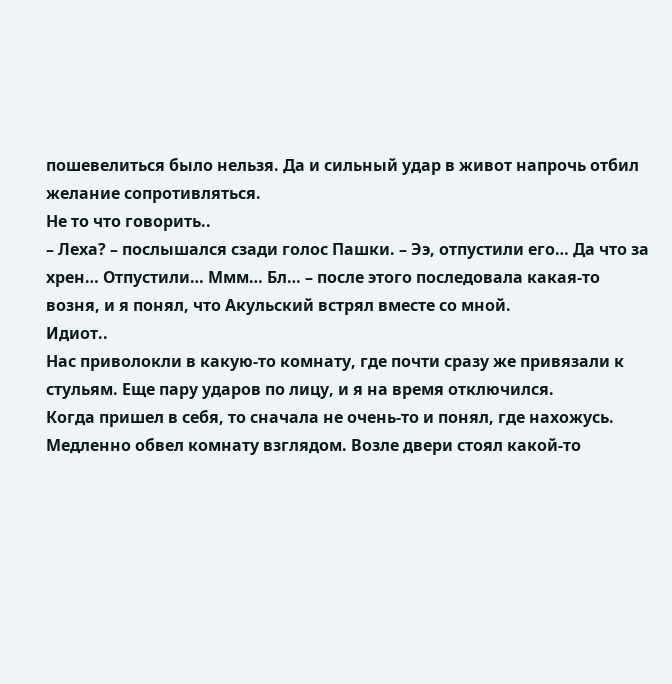пошевелиться было нельзя. Да и сильный удар в живот напрочь отбил желание сопротивляться.
Не то что говорить..
– Леха? – послышался сзади голос Пашки. – Ээ, отпустили его… Да что за хрен… Отпустили… Ммм… Бл… – после этого последовала какая-то возня, и я понял, что Акульский встрял вместе со мной.
Идиот..
Нас приволокли в какую-то комнату, где почти сразу же привязали к стульям. Еще пару ударов по лицу, и я на время отключился.
Когда пришел в себя, то сначала не очень-то и понял, где нахожусь. Медленно обвел комнату взглядом. Возле двери стоял какой-то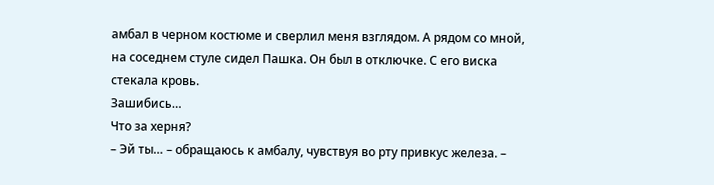амбал в черном костюме и сверлил меня взглядом. А рядом со мной, на соседнем стуле сидел Пашка. Он был в отключке. С его виска стекала кровь.
Зашибись…
Что за херня?
– Эй ты… – обращаюсь к амбалу, чувствуя во рту привкус железа. –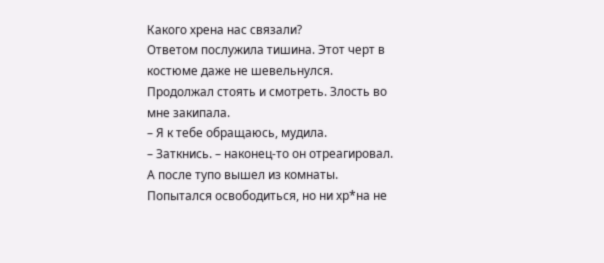Какого хрена нас связали?
Ответом послужила тишина. Этот черт в костюме даже не шевельнулся. Продолжал стоять и смотреть. Злость во мне закипала.
– Я к тебе обращаюсь, мудила.
– Заткнись. – наконец-то он отреагировал. А после тупо вышел из комнаты.
Попытался освободиться, но ни хр*на не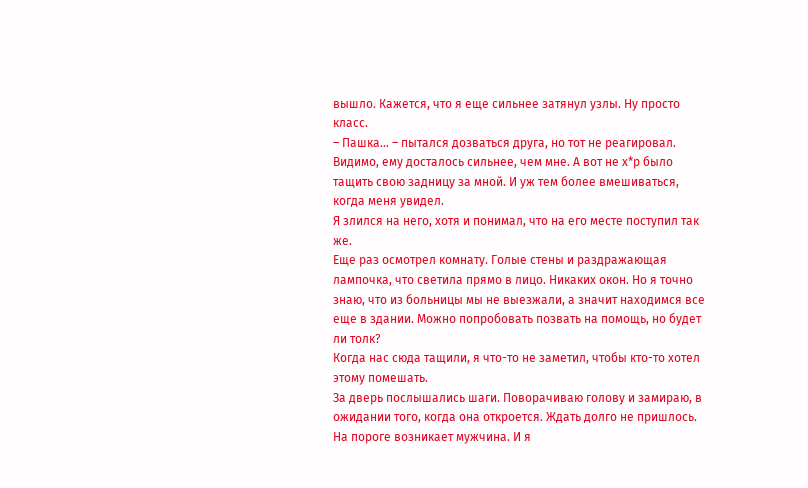вышло. Кажется, что я еще сильнее затянул узлы. Ну просто класс.
– Пашка… – пытался дозваться друга, но тот не реагировал.
Видимо, ему досталось сильнее, чем мне. А вот не х*р было тащить свою задницу за мной. И уж тем более вмешиваться, когда меня увидел.
Я злился на него, хотя и понимал, что на его месте поступил так же.
Еще раз осмотрел комнату. Голые стены и раздражающая лампочка, что светила прямо в лицо. Никаких окон. Но я точно знаю, что из больницы мы не выезжали, а значит находимся все еще в здании. Можно попробовать позвать на помощь, но будет ли толк?
Когда нас сюда тащили, я что-то не заметил, чтобы кто-то хотел этому помешать.
За дверь послышались шаги. Поворачиваю голову и замираю, в ожидании того, когда она откроется. Ждать долго не пришлось.
На пороге возникает мужчина. И я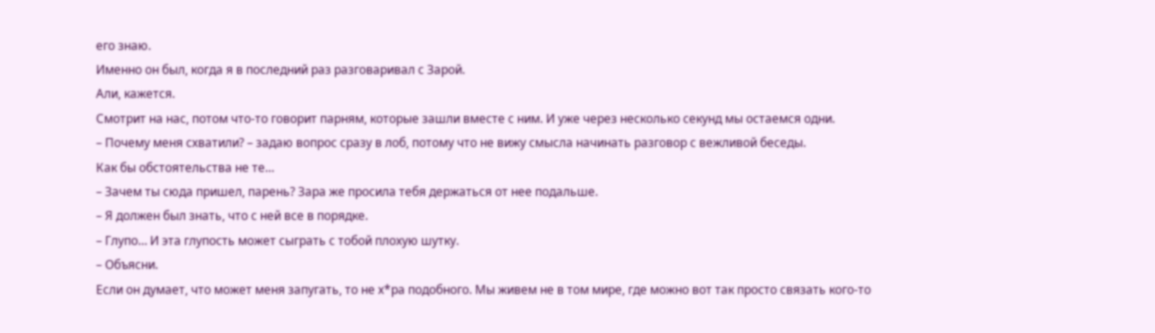его знаю.
Именно он был, когда я в последний раз разговаривал с Зарой.
Али, кажется.
Смотрит на нас, потом что-то говорит парням, которые зашли вместе с ним. И уже через несколько секунд мы остаемся одни.
– Почему меня схватили? – задаю вопрос сразу в лоб, потому что не вижу смысла начинать разговор с вежливой беседы.
Как бы обстоятельства не те…
– Зачем ты сюда пришел, парень? Зара же просила тебя держаться от нее подальше.
– Я должен был знать, что с ней все в порядке.
– Глупо… И эта глупость может сыграть с тобой плохую шутку.
– Объясни.
Если он думает, что может меня запугать, то не х*ра подобного. Мы живем не в том мире, где можно вот так просто связать кого-то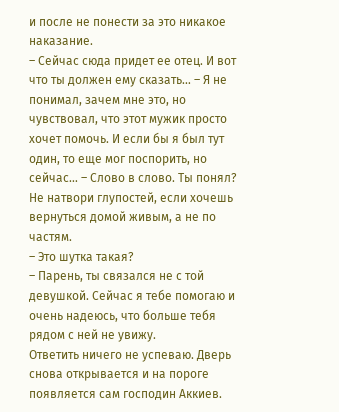и после не понести за это никакое наказание.
– Сейчас сюда придет ее отец. И вот что ты должен ему сказать… – Я не понимал, зачем мне это, но чувствовал, что этот мужик просто хочет помочь. И если бы я был тут один, то еще мог поспорить, но сейчас… – Слово в слово. Ты понял? Не натвори глупостей, если хочешь вернуться домой живым, а не по частям.
– Это шутка такая?
– Парень, ты связался не с той девушкой. Сейчас я тебе помогаю и очень надеюсь, что больше тебя рядом с ней не увижу.
Ответить ничего не успеваю. Дверь снова открывается и на пороге появляется сам господин Аккиев.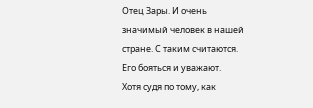Отец Зары. И очень значимый человек в нашей стране. С таким считаются. Его бояться и уважают.
Хотя судя по тому, как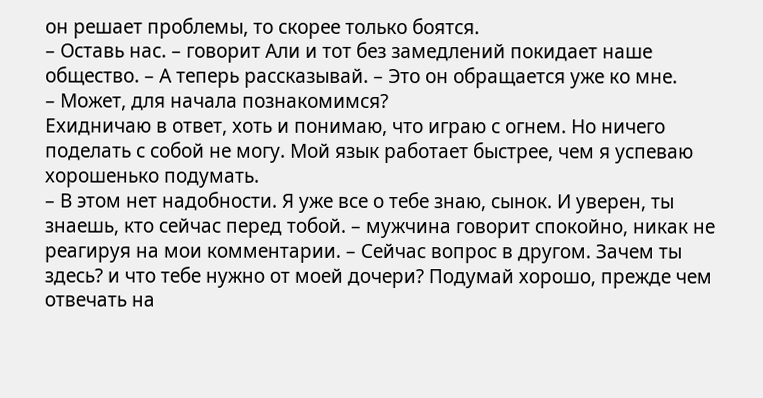он решает проблемы, то скорее только боятся.
– Оставь нас. – говорит Али и тот без замедлений покидает наше общество. – А теперь рассказывай. – Это он обращается уже ко мне.
– Может, для начала познакомимся?
Ехидничаю в ответ, хоть и понимаю, что играю с огнем. Но ничего поделать с собой не могу. Мой язык работает быстрее, чем я успеваю хорошенько подумать.
– В этом нет надобности. Я уже все о тебе знаю, сынок. И уверен, ты знаешь, кто сейчас перед тобой. – мужчина говорит спокойно, никак не реагируя на мои комментарии. – Сейчас вопрос в другом. Зачем ты здесь? и что тебе нужно от моей дочери? Подумай хорошо, прежде чем отвечать на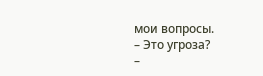мои вопросы.
– Это угроза?
–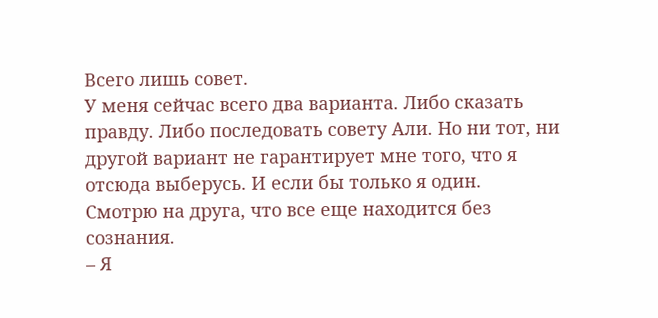Всего лишь совет.
У меня сейчас всего два варианта. Либо сказать правду. Либо последовать совету Али. Но ни тот, ни другой вариант не гарантирует мне того, что я отсюда выберусь. И если бы только я один.
Смотрю на друга, что все еще находится без сознания.
– Я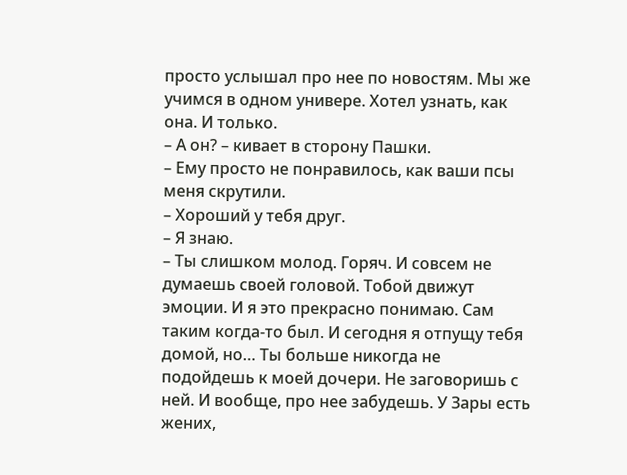просто услышал про нее по новостям. Мы же учимся в одном универе. Хотел узнать, как она. И только.
– А он? – кивает в сторону Пашки.
– Ему просто не понравилось, как ваши псы меня скрутили.
– Хороший у тебя друг.
– Я знаю.
– Ты слишком молод. Горяч. И совсем не думаешь своей головой. Тобой движут эмоции. И я это прекрасно понимаю. Сам таким когда-то был. И сегодня я отпущу тебя домой, но… Ты больше никогда не подойдешь к моей дочери. Не заговоришь с ней. И вообще, про нее забудешь. У Зары есть жених,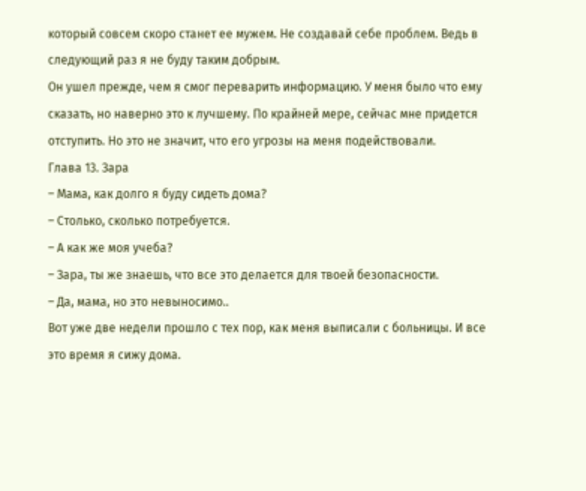который совсем скоро станет ее мужем. Не создавай себе проблем. Ведь в следующий раз я не буду таким добрым.
Он ушел прежде, чем я смог переварить информацию. У меня было что ему сказать, но наверно это к лучшему. По крайней мере, сейчас мне придется отступить. Но это не значит, что его угрозы на меня подействовали.
Глава 13. Зара
– Мама, как долго я буду сидеть дома?
– Столько, сколько потребуется.
– А как же моя учеба?
– Зара, ты же знаешь, что все это делается для твоей безопасности.
– Да, мама, но это невыносимо..
Вот уже две недели прошло с тех пор, как меня выписали с больницы. И все это время я сижу дома.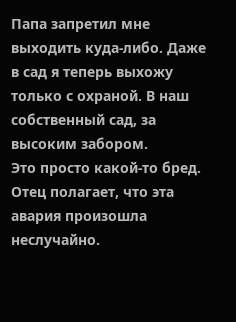Папа запретил мне выходить куда-либо. Даже в сад я теперь выхожу только с охраной. В наш собственный сад, за высоким забором.
Это просто какой-то бред.
Отец полагает, что эта авария произошла неслучайно.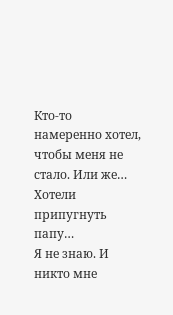Кто-то намеренно хотел, чтобы меня не стало. Или же…
Хотели припугнуть папу…
Я не знаю. И никто мне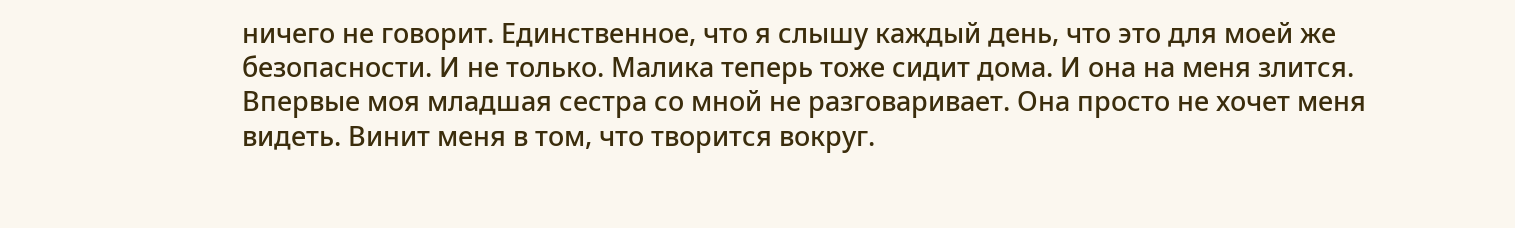ничего не говорит. Единственное, что я слышу каждый день, что это для моей же безопасности. И не только. Малика теперь тоже сидит дома. И она на меня злится. Впервые моя младшая сестра со мной не разговаривает. Она просто не хочет меня видеть. Винит меня в том, что творится вокруг.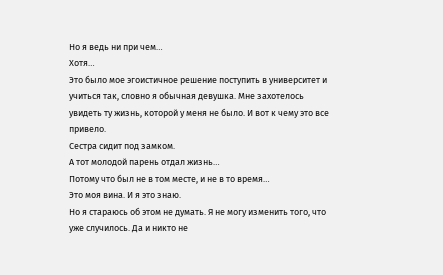Но я ведь ни при чем…
Хотя…
Это было мое эгоистичное решение поступить в университет и учиться так, словно я обычная девушка. Мне захотелось увидеть ту жизнь, которой у меня не было. И вот к чему это все привело.
Сестра сидит под замком.
А тот молодой парень отдал жизнь…
Потому что был не в том месте, и не в то время…
Это моя вина. И я это знаю.
Но я стараюсь об этом не думать. Я не могу изменить того, что уже случилось. Да и никто не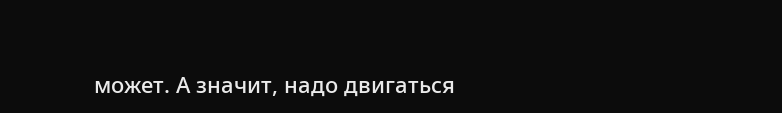может. А значит, надо двигаться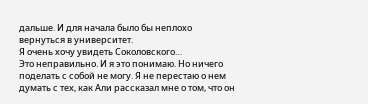дальше. И для начала было бы неплохо вернуться в университет.
Я очень хочу увидеть Соколовского…
Это неправильно. И я это понимаю. Но ничего поделать с собой не могу. Я не перестаю о нем думать с тех, как Али рассказал мне о том, что он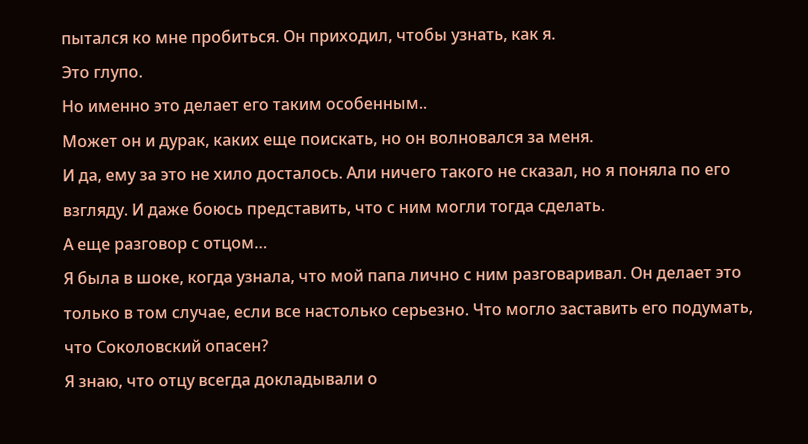пытался ко мне пробиться. Он приходил, чтобы узнать, как я.
Это глупо.
Но именно это делает его таким особенным..
Может он и дурак, каких еще поискать, но он волновался за меня.
И да, ему за это не хило досталось. Али ничего такого не сказал, но я поняла по его взгляду. И даже боюсь представить, что с ним могли тогда сделать.
А еще разговор с отцом…
Я была в шоке, когда узнала, что мой папа лично с ним разговаривал. Он делает это только в том случае, если все настолько серьезно. Что могло заставить его подумать, что Соколовский опасен?
Я знаю, что отцу всегда докладывали о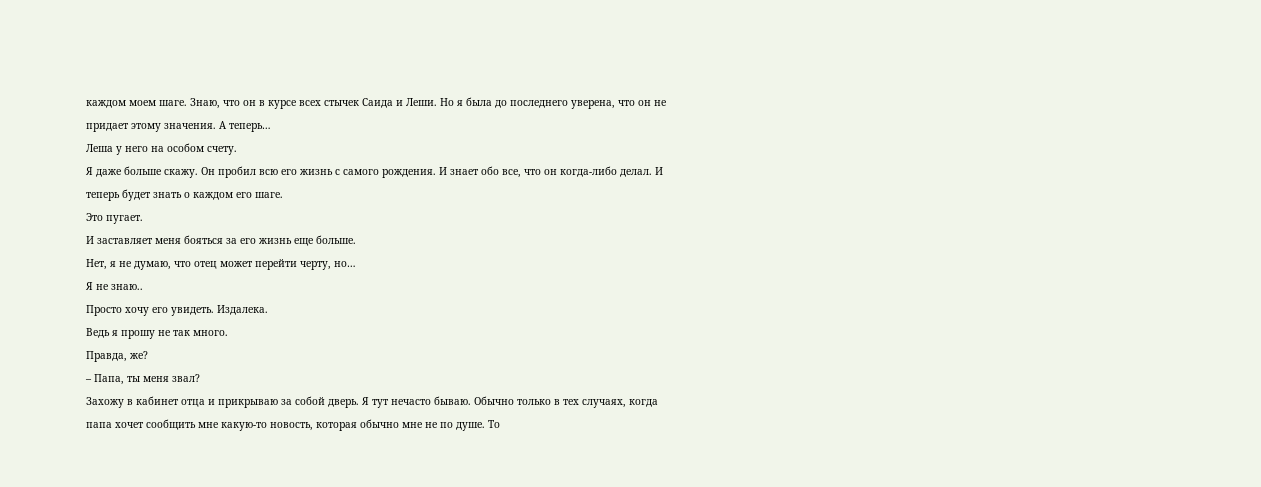каждом моем шаге. Знаю, что он в курсе всех стычек Саида и Леши. Но я была до последнего уверена, что он не придает этому значения. А теперь…
Леша у него на особом счету.
Я даже больше скажу. Он пробил всю его жизнь с самого рождения. И знает обо все, что он когда-либо делал. И теперь будет знать о каждом его шаге.
Это пугает.
И заставляет меня бояться за его жизнь еще больше.
Нет, я не думаю, что отец может перейти черту, но…
Я не знаю..
Просто хочу его увидеть. Издалека.
Ведь я прошу не так много.
Правда, же?
– Папа, ты меня звал?
Захожу в кабинет отца и прикрываю за собой дверь. Я тут нечасто бываю. Обычно только в тех случаях, когда папа хочет сообщить мне какую-то новость, которая обычно мне не по душе. То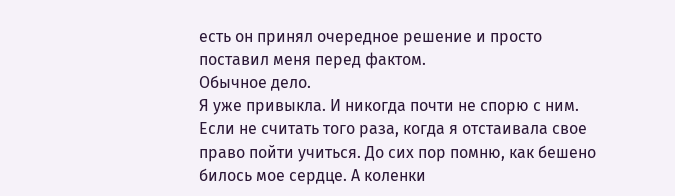есть он принял очередное решение и просто поставил меня перед фактом.
Обычное дело.
Я уже привыкла. И никогда почти не спорю с ним. Если не считать того раза, когда я отстаивала свое право пойти учиться. До сих пор помню, как бешено билось мое сердце. А коленки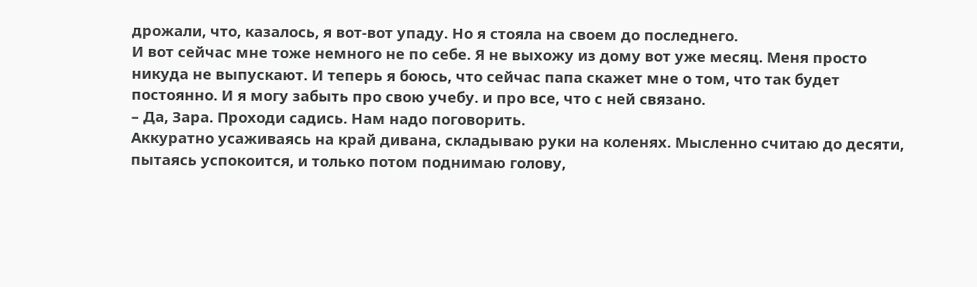дрожали, что, казалось, я вот-вот упаду. Но я стояла на своем до последнего.
И вот сейчас мне тоже немного не по себе. Я не выхожу из дому вот уже месяц. Меня просто никуда не выпускают. И теперь я боюсь, что сейчас папа скажет мне о том, что так будет постоянно. И я могу забыть про свою учебу. и про все, что с ней связано.
– Да, Зара. Проходи садись. Нам надо поговорить.
Аккуратно усаживаясь на край дивана, складываю руки на коленях. Мысленно считаю до десяти, пытаясь успокоится, и только потом поднимаю голову,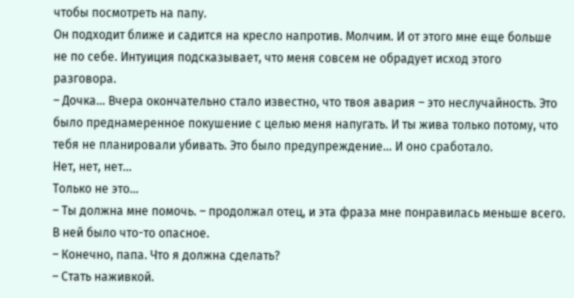чтобы посмотреть на папу.
Он подходит ближе и садится на кресло напротив. Молчим. И от этого мне еще больше не по себе. Интуиция подсказывает, что меня совсем не обрадует исход этого разговора.
– Дочка… Вчера окончательно стало известно, что твоя авария – это неслучайность. Это было преднамеренное покушение с целью меня напугать. И ты жива только потому, что тебя не планировали убивать. Это было предупреждение… И оно сработало.
Нет, нет, нет…
Только не это…
– Ты должна мне помочь. – продолжал отец, и эта фраза мне понравилась меньше всего. В ней было что-то опасное.
– Конечно, папа. Что я должна сделать?
– Стать наживкой.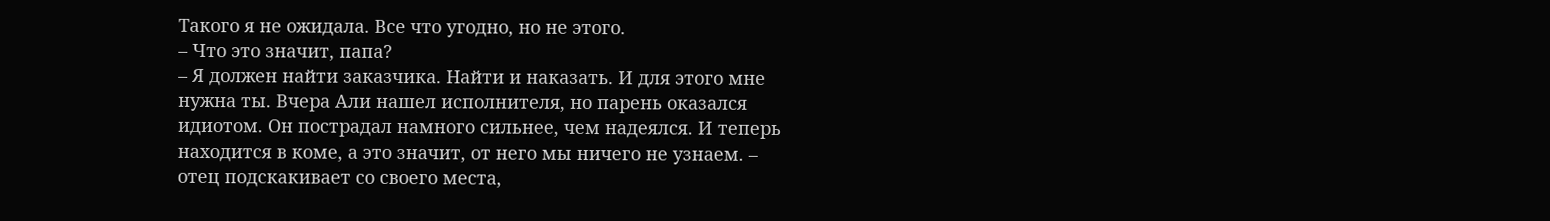Такого я не ожидала. Все что угодно, но не этого.
– Что это значит, папа?
– Я должен найти заказчика. Найти и наказать. И для этого мне нужна ты. Вчера Али нашел исполнителя, но парень оказался идиотом. Он пострадал намного сильнее, чем надеялся. И теперь находится в коме, а это значит, от него мы ничего не узнаем. – отец подскакивает со своего места,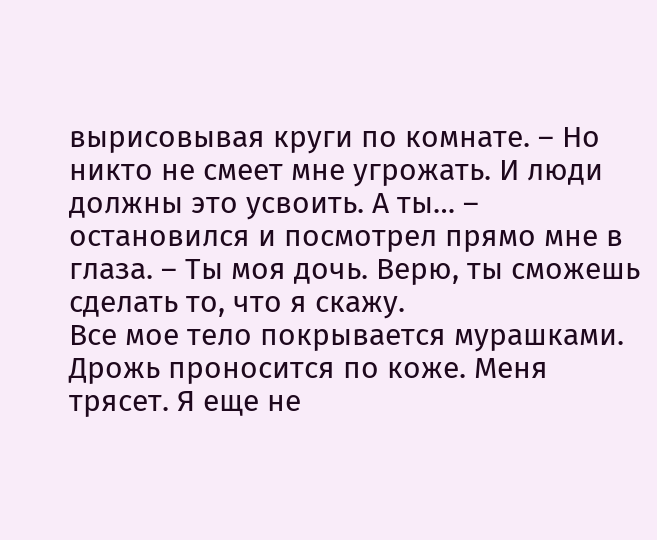вырисовывая круги по комнате. – Но никто не смеет мне угрожать. И люди должны это усвоить. А ты… – остановился и посмотрел прямо мне в глаза. – Ты моя дочь. Верю, ты сможешь сделать то, что я скажу.
Все мое тело покрывается мурашками. Дрожь проносится по коже. Меня трясет. Я еще не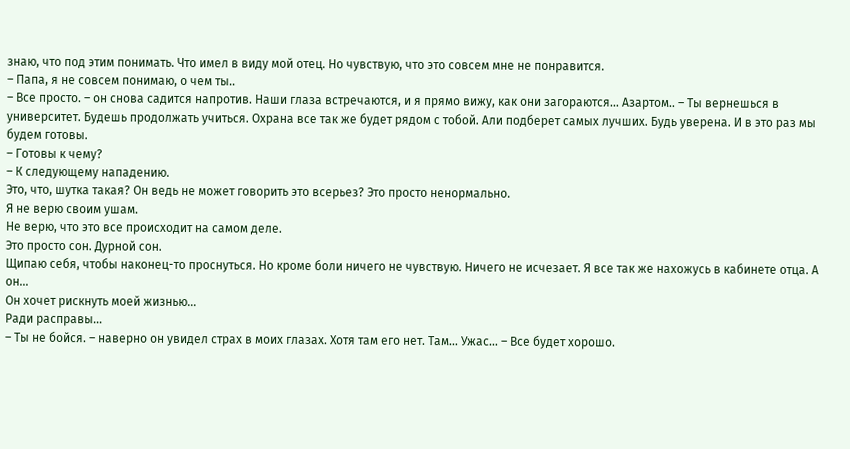знаю, что под этим понимать. Что имел в виду мой отец. Но чувствую, что это совсем мне не понравится.
– Папа, я не совсем понимаю, о чем ты..
– Все просто. – он снова садится напротив. Наши глаза встречаются, и я прямо вижу, как они загораются… Азартом.. – Ты вернешься в университет. Будешь продолжать учиться. Охрана все так же будет рядом с тобой. Али подберет самых лучших. Будь уверена. И в это раз мы будем готовы.
– Готовы к чему?
– К следующему нападению.
Это, что, шутка такая? Он ведь не может говорить это всерьез? Это просто ненормально.
Я не верю своим ушам.
Не верю, что это все происходит на самом деле.
Это просто сон. Дурной сон.
Щипаю себя, чтобы наконец-то проснуться. Но кроме боли ничего не чувствую. Ничего не исчезает. Я все так же нахожусь в кабинете отца. А он…
Он хочет рискнуть моей жизнью…
Ради расправы…
– Ты не бойся. – наверно он увидел страх в моих глазах. Хотя там его нет. Там… Ужас… – Все будет хорошо.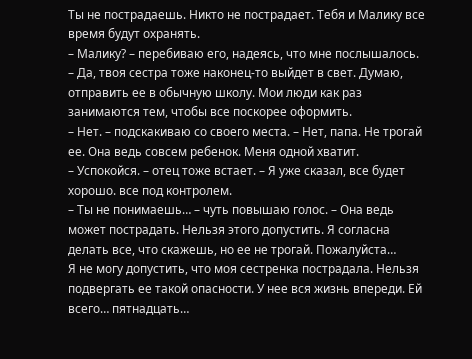Ты не пострадаешь. Никто не пострадает. Тебя и Малику все время будут охранять.
– Малику? – перебиваю его, надеясь, что мне послышалось.
– Да, твоя сестра тоже наконец-то выйдет в свет. Думаю, отправить ее в обычную школу. Мои люди как раз занимаются тем, чтобы все поскорее оформить.
– Нет. – подскакиваю со своего места. – Нет, папа. Не трогай ее. Она ведь совсем ребенок. Меня одной хватит.
– Успокойся. – отец тоже встает. – Я уже сказал, все будет хорошо. все под контролем.
– Ты не понимаешь… – чуть повышаю голос. – Она ведь может пострадать. Нельзя этого допустить. Я согласна делать все, что скажешь, но ее не трогай. Пожалуйста…
Я не могу допустить, что моя сестренка пострадала. Нельзя подвергать ее такой опасности. У нее вся жизнь впереди. Ей всего… пятнадцать…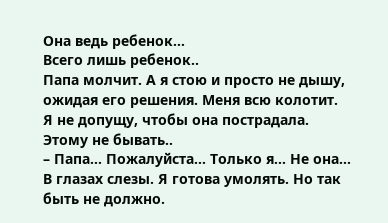Она ведь ребенок…
Всего лишь ребенок..
Папа молчит. А я стою и просто не дышу, ожидая его решения. Меня всю колотит.
Я не допущу, чтобы она пострадала.
Этому не бывать..
– Папа… Пожалуйста… Только я… Не она…
В глазах слезы. Я готова умолять. Но так быть не должно.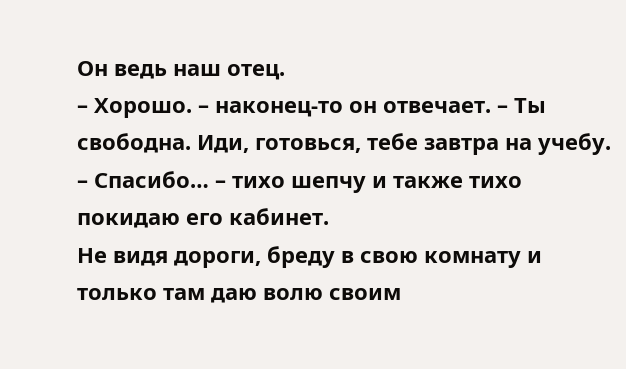Он ведь наш отец.
– Хорошо. – наконец-то он отвечает. – Ты свободна. Иди, готовься, тебе завтра на учебу.
– Спасибо… – тихо шепчу и также тихо покидаю его кабинет.
Не видя дороги, бреду в свою комнату и только там даю волю своим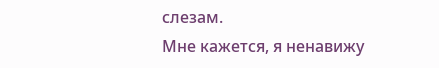слезам.
Мне кажется, я ненавижу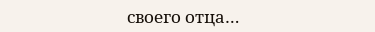своего отца…